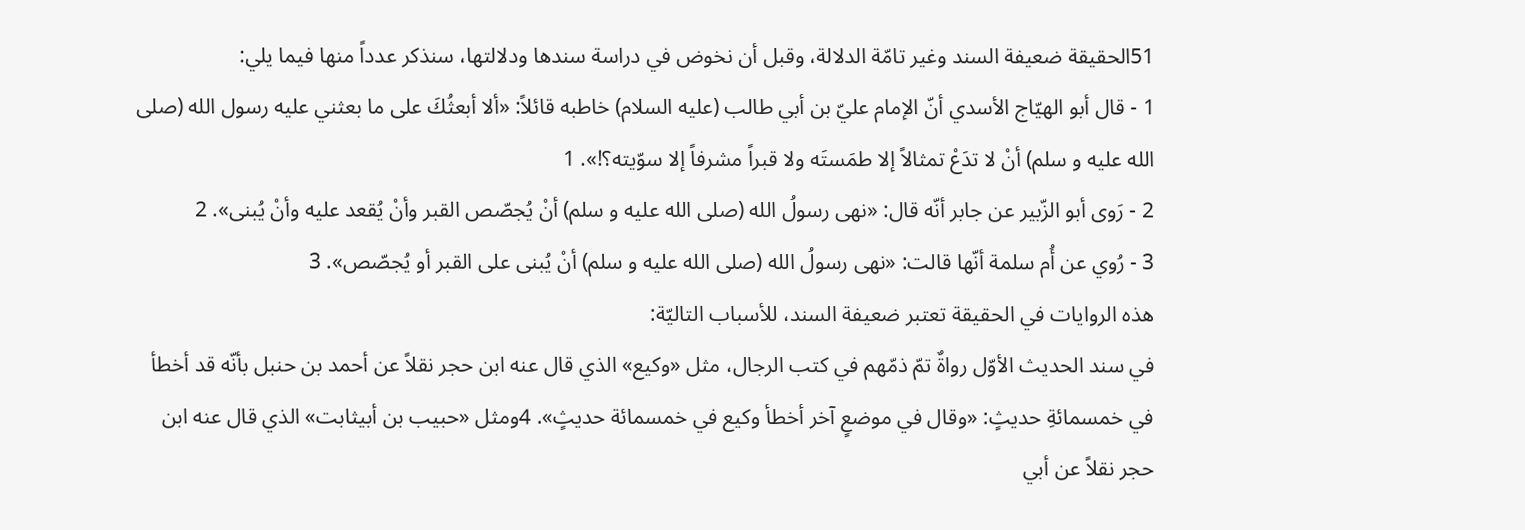51الحقيقة ضعيفة السند وغير تامّة الدلالة، وقبل أن نخوض في دراسة سندها ودلالتها، سنذكر عدداً منها فيما يلي:
1 - قال أبو الهيّاج الأسدي أنّ الإمام عليّ بن أبي طالب (عليه السلام) خاطبه قائلاً: «ألا أبعثُكَ على ما بعثني عليه رسول الله (صلى الله عليه و سلم) أنْ لا تدَعْ تمثالاً إلا طمَستَه ولا قبراً مشرفاً إلا سوّيته؟!». 1
2 - رَوى أبو الزّبير عن جابر أنّه قال: «نهى رسولُ الله (صلى الله عليه و سلم) أنْ يُجصّص القبر وأنْ يُقعد عليه وأنْ يُبنى». 2
3 - رُوي عن أُم سلمة أنّها قالت: «نهى رسولُ الله (صلى الله عليه و سلم) أنْ يُبنى على القبر أو يُجصّص». 3
هذه الروايات في الحقيقة تعتبر ضعيفة السند، للأسباب التاليّة:
في سند الحديث الأوّل رواةٌ تمّ ذمّهم في كتب الرجال، مثل «وكيع» الذي قال عنه ابن حجر نقلاً عن أحمد بن حنبل بأنّه قد أخطأ في خمسمائةِ حديثٍ: «وقال في موضعٍ آخر أخطأ وكيع في خمسمائة حديثٍ». 4ومثل «حبيب بن أبيثابت» الذي قال عنه ابن حجر نقلاً عن أبي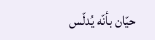حيّان بأنّه يُدلّس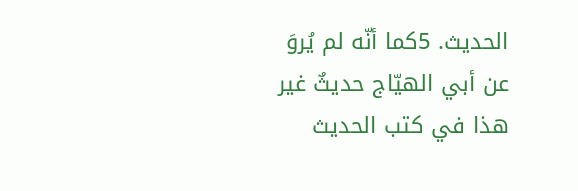الحديث. 5كما أنّه لم يُروَ عن أبي الهيّاج حديثٌ غير هذا في كتب الحديث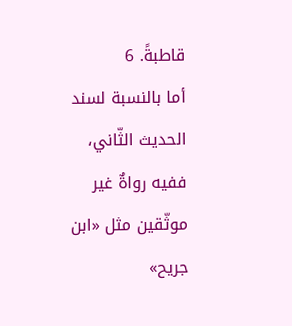قاطبةً. 6
أما بالنسبة لسند الحديث الثّاني، ففيه رواةٌ غير موثّقين مثل «ابن جريح»